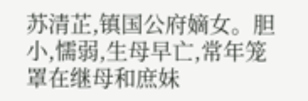苏清芷,镇国公府嫡女。胆小,懦弱,生母早亡,常年笼罩在继母和庶妹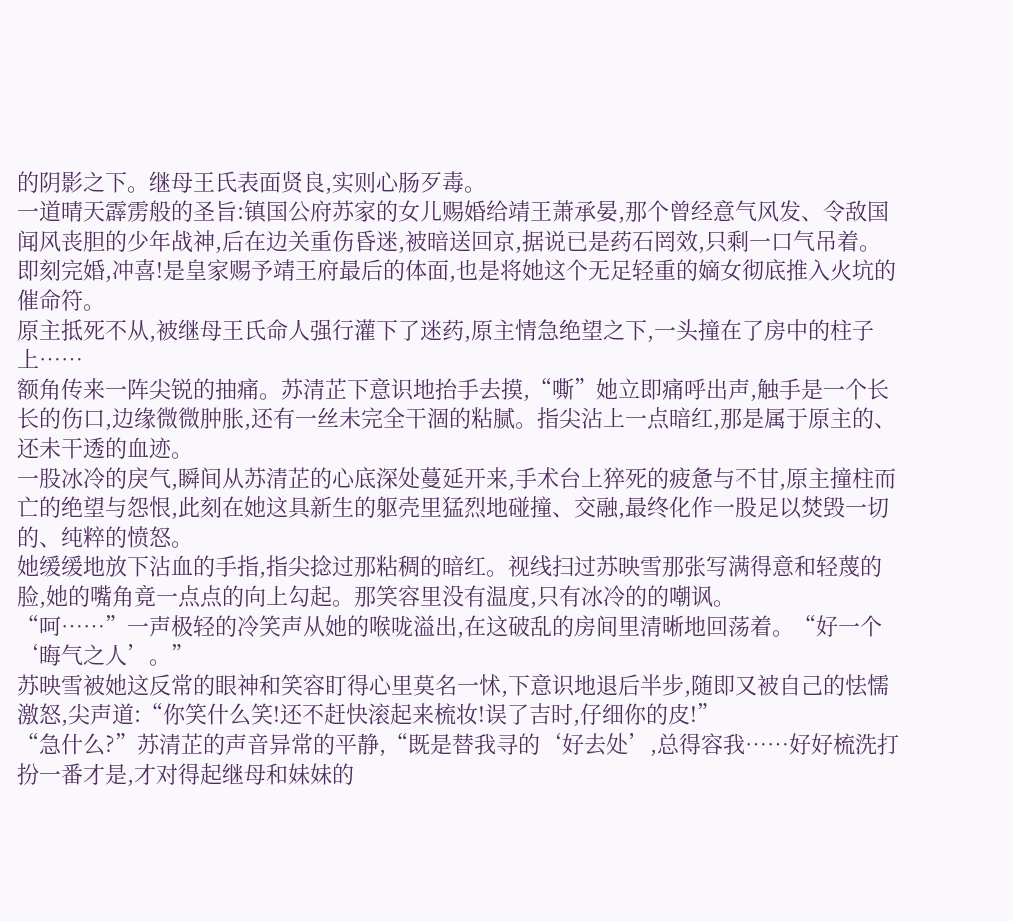的阴影之下。继母王氏表面贤良,实则心肠歹毒。
一道晴天霹雳般的圣旨:镇国公府苏家的女儿赐婚给靖王萧承晏,那个曾经意气风发、令敌国闻风丧胆的少年战神,后在边关重伤昏迷,被暗送回京,据说已是药石罔效,只剩一口气吊着。
即刻完婚,冲喜!是皇家赐予靖王府最后的体面,也是将她这个无足轻重的嫡女彻底推入火坑的催命符。
原主抵死不从,被继母王氏命人强行灌下了迷药,原主情急绝望之下,一头撞在了房中的柱子上……
额角传来一阵尖锐的抽痛。苏清芷下意识地抬手去摸,“嘶”她立即痛呼出声,触手是一个长长的伤口,边缘微微肿胀,还有一丝未完全干涸的粘腻。指尖沾上一点暗红,那是属于原主的、还未干透的血迹。
一股冰冷的戾气,瞬间从苏清芷的心底深处蔓延开来,手术台上猝死的疲惫与不甘,原主撞柱而亡的绝望与怨恨,此刻在她这具新生的躯壳里猛烈地碰撞、交融,最终化作一股足以焚毁一切的、纯粹的愤怒。
她缓缓地放下沾血的手指,指尖捻过那粘稠的暗红。视线扫过苏映雪那张写满得意和轻蔑的脸,她的嘴角竟一点点的向上勾起。那笑容里没有温度,只有冰冷的的嘲讽。
“呵……”一声极轻的冷笑声从她的喉咙溢出,在这破乱的房间里清晰地回荡着。“好一个‘晦气之人’。”
苏映雪被她这反常的眼神和笑容盯得心里莫名一怵,下意识地退后半步,随即又被自己的怯懦激怒,尖声道:“你笑什么笑!还不赶快滚起来梳妆!误了吉时,仔细你的皮!”
“急什么?”苏清芷的声音异常的平静,“既是替我寻的‘好去处’,总得容我……好好梳洗打扮一番才是,才对得起继母和妹妹的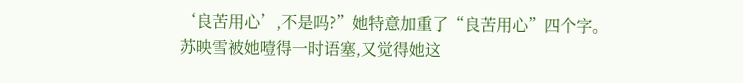‘良苦用心’,不是吗?”她特意加重了“良苦用心”四个字。
苏映雪被她噎得一时语塞,又觉得她这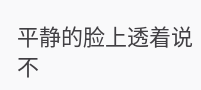平静的脸上透着说不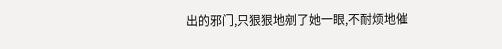出的邪门,只狠狠地剜了她一眼,不耐烦地催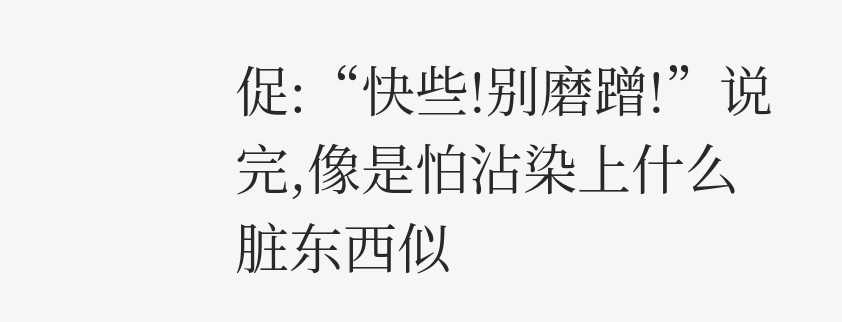促:“快些!别磨蹭!”说完,像是怕沾染上什么脏东西似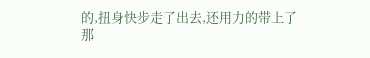的,扭身快步走了出去,还用力的带上了那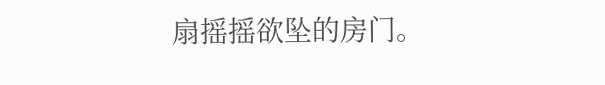扇摇摇欲坠的房门。